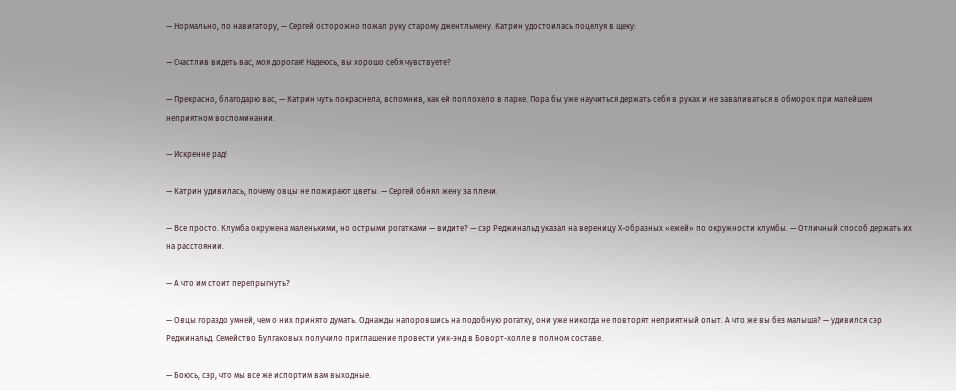— Нормально, по навигатору, — Сергей осторожно пожал руку старому джентльмену. Катрин удостоилась поцелуя в щеку:

— Счастлив видеть вас, моя дорогая! Надеюсь, вы хорошо себя чувствуете?

— Прекрасно, благодарю вас, — Катрин чуть покраснела, вспомнив, как ей поплохело в парке. Пора бы уже научиться держать себя в руках и не заваливаться в обморок при малейшем неприятном воспоминании.

— Искренне рад!

— Катрин удивилась, почему овцы не пожирают цветы. — Сергей обнял жену за плечи.

— Все просто. Клумба окружена маленькими, но острыми рогатками — видите? — сэр Реджинальд указал на вереницу Х-образных «ежей» по окружности клумбы. — Отличный способ держать их на расстоянии.

— А что им стоит перепрыгнуть?

— Овцы гораздо умней, чем о них принято думать. Однажды напоровшись на подобную рогатку, они уже никогда не повторят неприятный опыт. А что же вы без малыша? — удивился сэр Реджинальд. Семейство Булгаковых получило приглашение провести уик-энд в Боворт-холле в полном составе.

— Боюсь, сэр, что мы все же испортим вам выходные.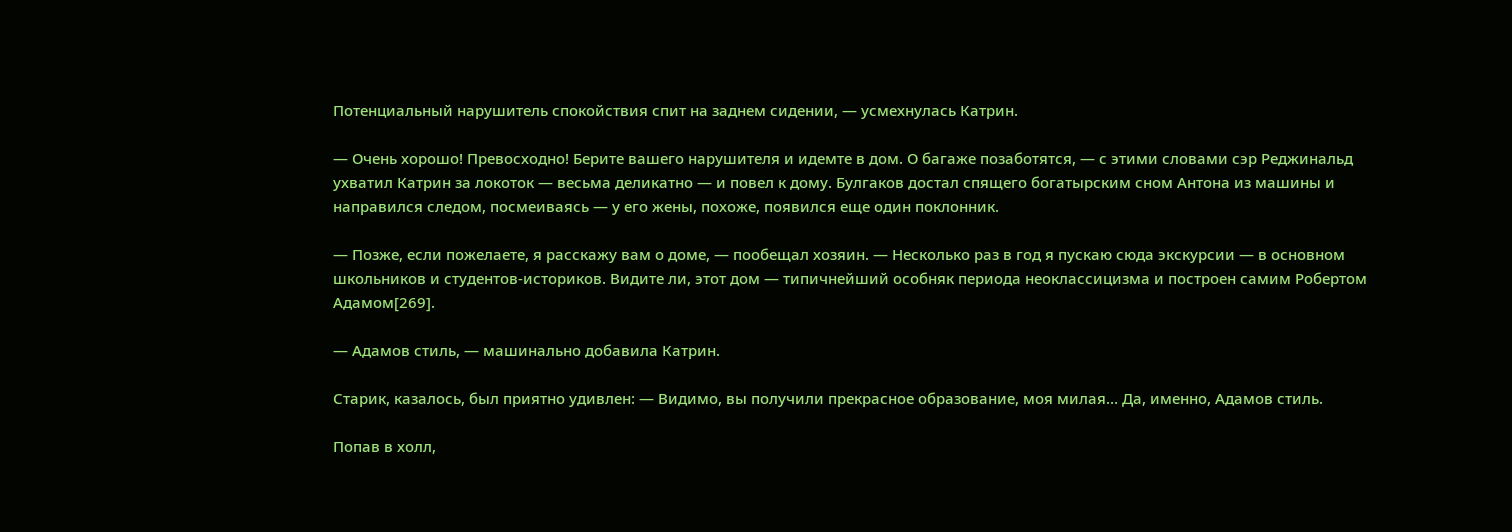Потенциальный нарушитель спокойствия спит на заднем сидении, — усмехнулась Катрин.

— Очень хорошо! Превосходно! Берите вашего нарушителя и идемте в дом. О багаже позаботятся, — с этими словами сэр Реджинальд ухватил Катрин за локоток — весьма деликатно — и повел к дому. Булгаков достал спящего богатырским сном Антона из машины и направился следом, посмеиваясь — у его жены, похоже, появился еще один поклонник.

— Позже, если пожелаете, я расскажу вам о доме, — пообещал хозяин. — Несколько раз в год я пускаю сюда экскурсии — в основном школьников и студентов-историков. Видите ли, этот дом — типичнейший особняк периода неоклассицизма и построен самим Робертом Адамом[269].

— Адамов стиль, — машинально добавила Катрин.

Старик, казалось, был приятно удивлен: — Видимо, вы получили прекрасное образование, моя милая… Да, именно, Адамов стиль.

Попав в холл,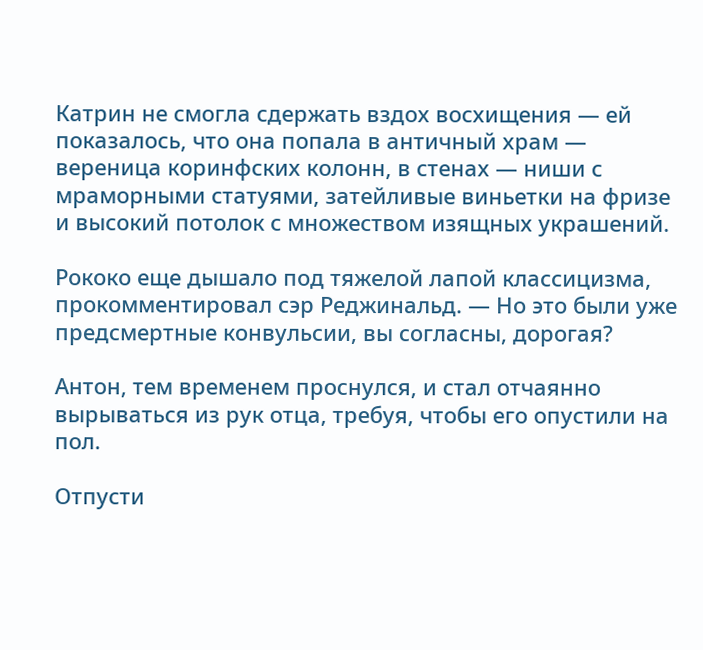Катрин не смогла сдержать вздох восхищения — ей показалось, что она попала в античный храм — вереница коринфских колонн, в стенах — ниши с мраморными статуями, затейливые виньетки на фризе и высокий потолок с множеством изящных украшений.

Рококо еще дышало под тяжелой лапой классицизма, прокомментировал сэр Реджинальд. — Но это были уже предсмертные конвульсии, вы согласны, дорогая?

Антон, тем временем проснулся, и стал отчаянно вырываться из рук отца, требуя, чтобы его опустили на пол.

Отпусти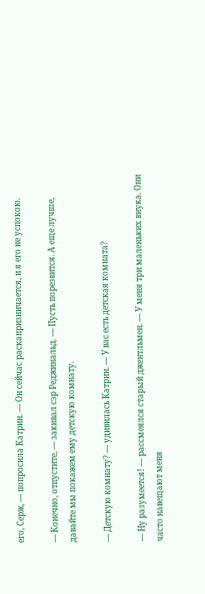его, Серж, — попросила Катрин. — Он сейчас раскапризничается, и я его не успокою.

— Конечно, отпустите, — закивал сэр Реджинальд. — Пусть порезвится. А еще лучше, давайте мы покажем ему детскую комнату.

— Детскую комнату? — удивилась Катрин. — У вас есть детская комната?

— Ну разумеется! — рассмеялся старый джентльмен. — У меня три маленьких внука. Они часто навещают меня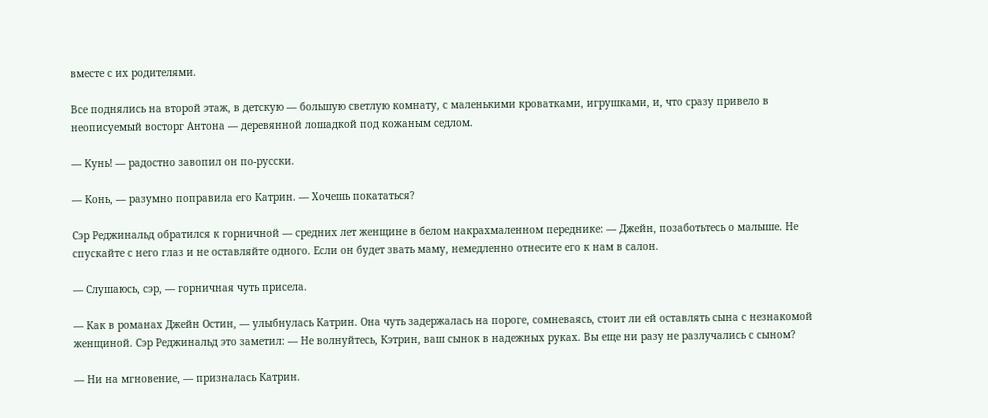вместе с их родителями.

Все поднялись на второй этаж, в детскую — большую светлую комнату, с маленькими кроватками, игрушками, и, что сразу привело в неописуемый восторг Антона — деревянной лошадкой под кожаным седлом.

— Кунь! — радостно завопил он по-русски.

— Конь, — разумно поправила его Катрин. — Хочешь покататься?

Сэр Реджинальд обратился к горничной — средних лет женщине в белом накрахмаленном переднике: — Джейн, позаботьтесь о малыше. Не спускайте с него глаз и не оставляйте одного. Если он будет звать маму, немедленно отнесите его к нам в салон.

— Слушаюсь, сэр, — горничная чуть присела.

— Как в романах Джейн Остин, — улыбнулась Катрин. Она чуть задержалась на пороге, сомневаясь, стоит ли ей оставлять сына с незнакомой женщиной. Сэр Реджинальд это заметил: — Не волнуйтесь, Кэтрин, ваш сынок в надежных руках. Вы еще ни разу не разлучались с сыном?

— Ни на мгновение, — призналась Катрин.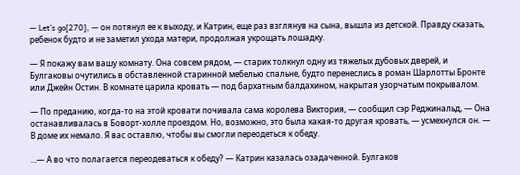— Let’s go[270], — он потянул ее к выходу, и Катрин, еще раз взглянув на сына, вышла из детской. Правду сказать, ребенок будто и не заметил ухода матери, продолжая укрощать лошадку.

— Я покажу вам вашу комнату. Она совсем рядом, — старик толкнул одну из тяжелых дубовых дверей, и Булгаковы очутились в обставленной старинной мебелью спальне, будто перенеслись в роман Шарлотты Бронте или Джейн Остин. В комнате царила кровать — под бархатным балдахином, накрытая узорчатым покрывалом.

— По преданию, когда-то на этой кровати почивала сама королева Виктория, — сообщил сэр Реджинальд, — Она останавливалась в Боворт-холле проездом. Но, возможно, это была какая-то другая кровать, — усмехнулся он. — В доме их немало. Я вас оставлю, чтобы вы смогли переодеться к обеду.

…— А во что полагается переодеваться к обеду? — Катрин казалась озадаченной. Булгаков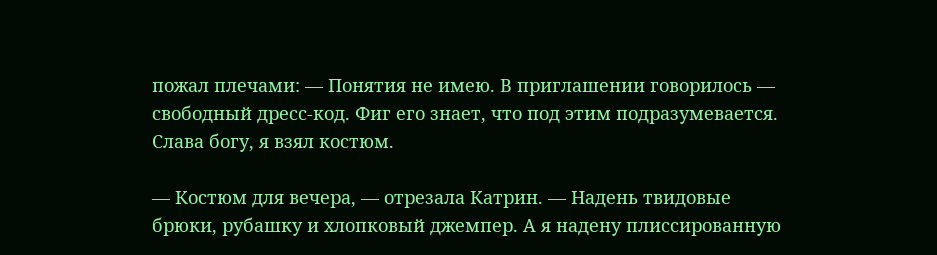пожал плечами: — Понятия не имею. В приглашении говорилось — свободный дресс-код. Фиг его знает, что под этим подразумевается. Слава богу, я взял костюм.

— Костюм для вечера, — отрезала Катрин. — Надень твидовые брюки, рубашку и хлопковый джемпер. А я надену плиссированную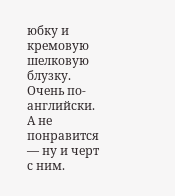юбку и кремовую шелковую блузку. Очень по-английски. А не понравится — ну и черт с ним.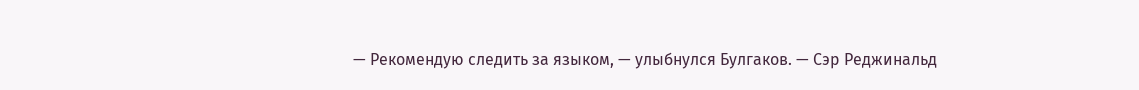— Рекомендую следить за языком, — улыбнулся Булгаков. — Сэр Реджинальд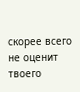скорее всего не оценит твоего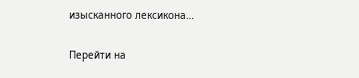изысканного лексикона…

Перейти на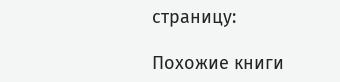страницу:

Похожие книги